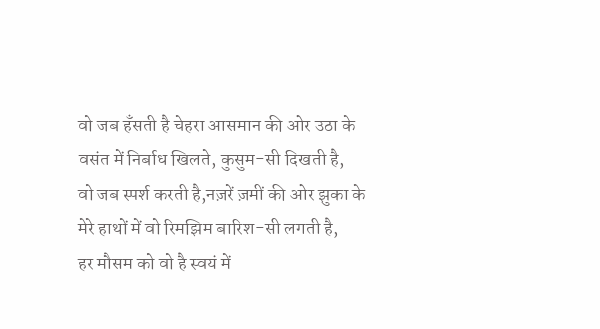वो जब हँसती है चेहरा आसमान की ओर उठा के
वसंत में निर्बाध खिलते, कुसुम-सी दिखती है,
वो जब स्पर्श करती है,नज़रें ज़मीं की ओर झुका के
मेरे हाथों में वो रिमझिम बारिश-सी लगती है,
हर मौसम को वो है स्वयं में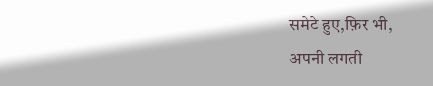समेटे हुए,फ़िर भी,
अपनी लगती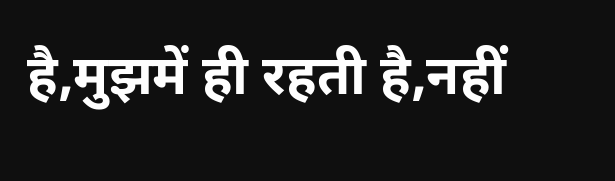है,मुझमें ही रहती है,नहीं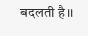बदलती है।।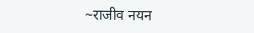~राजीव नयन